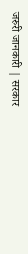जरुरी जानकारी | सरकार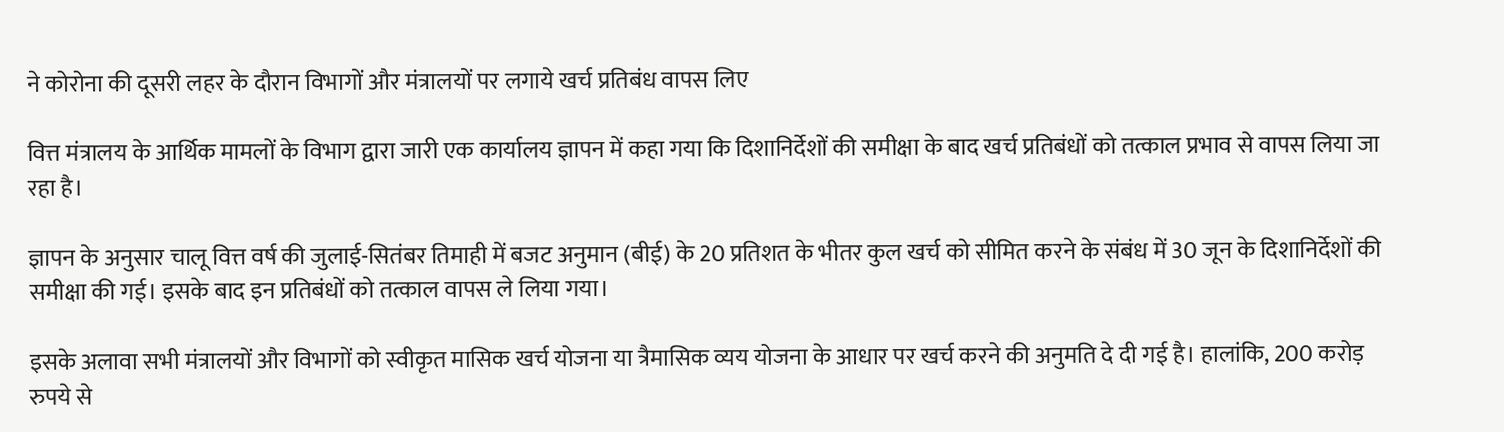ने कोरोना की दूसरी लहर के दौरान विभागों और मंत्रालयों पर लगाये खर्च प्रतिबंध वापस लिए

वित्त मंत्रालय के आर्थिक मामलों के विभाग द्वारा जारी एक कार्यालय ज्ञापन में कहा गया कि दिशानिर्देशों की समीक्षा के बाद खर्च प्रतिबंधों को तत्काल प्रभाव से वापस लिया जा रहा है।

ज्ञापन के अनुसार चालू वित्त वर्ष की जुलाई-सितंबर तिमाही में बजट अनुमान (बीई) के 20 प्रतिशत के भीतर कुल खर्च को सीमित करने के संबंध में 30 जून के दिशानिर्देशों की समीक्षा की गई। इसके बाद इन प्रतिबंधों को तत्काल वापस ले लिया गया।

इसके अलावा सभी मंत्रालयों और विभागों को स्वीकृत मासिक खर्च योजना या त्रैमासिक व्यय योजना के आधार पर खर्च करने की अनुमति दे दी गई है। हालांकि, 200 करोड़ रुपये से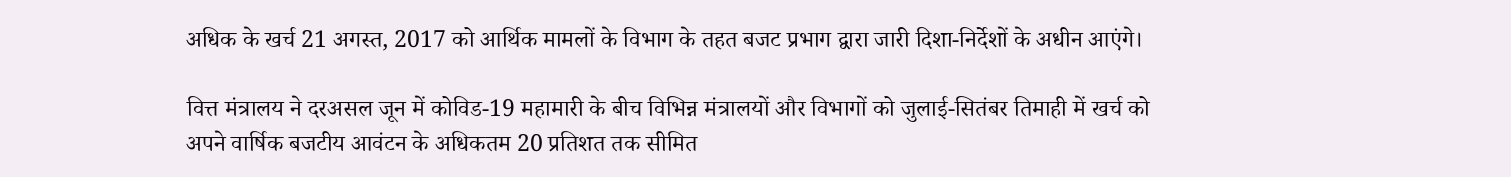अधिक के खर्च 21 अगस्त, 2017 को आर्थिक मामलों के विभाग के तहत बजट प्रभाग द्वारा जारी दिशा-निर्देशों के अधीन आएंगे।

वित्त मंत्रालय ने दरअसल जून में कोविड-19 महामारी के बीच विभिन्न मंत्रालयों और विभागों को जुलाई-सितंबर तिमाही में खर्च को अपने वार्षिक बजटीय आवंटन के अधिकतम 20 प्रतिशत तक सीमित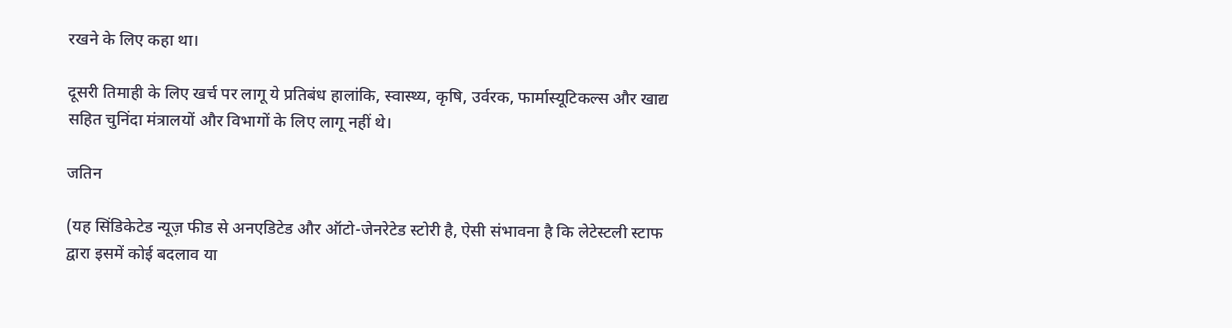रखने के लिए कहा था।

दूसरी तिमाही के लिए खर्च पर लागू ये प्रतिबंध हालांकि, स्वास्थ्य, कृषि, उर्वरक, फार्मास्यूटिकल्स और खाद्य सहित चुनिंदा मंत्रालयों और विभागों के लिए लागू नहीं थे।

जतिन

(यह सिंडिकेटेड न्यूज़ फीड से अनएडिटेड और ऑटो-जेनरेटेड स्टोरी है, ऐसी संभावना है कि लेटेस्टली स्टाफ द्वारा इसमें कोई बदलाव या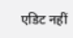एडिट नहीं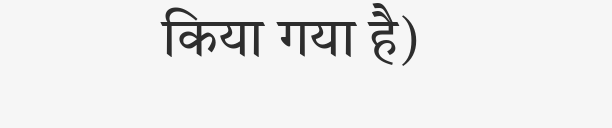किया गया है)